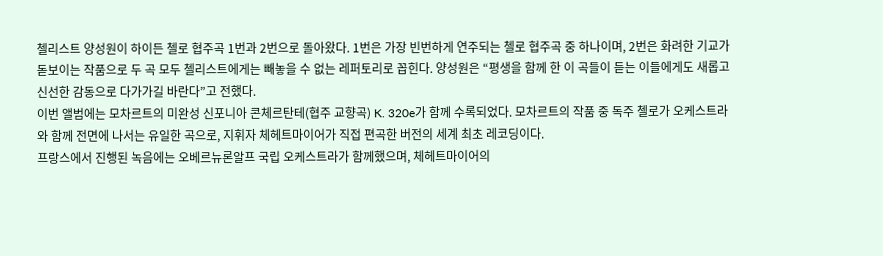첼리스트 양성원이 하이든 첼로 협주곡 1번과 2번으로 돌아왔다. 1번은 가장 빈번하게 연주되는 첼로 협주곡 중 하나이며, 2번은 화려한 기교가 돋보이는 작품으로 두 곡 모두 첼리스트에게는 빼놓을 수 없는 레퍼토리로 꼽힌다. 양성원은 “평생을 함께 한 이 곡들이 듣는 이들에게도 새롭고 신선한 감동으로 다가가길 바란다”고 전했다.
이번 앨범에는 모차르트의 미완성 신포니아 콘체르탄테(협주 교향곡) K. 320e가 함께 수록되었다. 모차르트의 작품 중 독주 첼로가 오케스트라와 함께 전면에 나서는 유일한 곡으로, 지휘자 체헤트마이어가 직접 편곡한 버전의 세계 최초 레코딩이다.
프랑스에서 진행된 녹음에는 오베르뉴론알프 국립 오케스트라가 함께했으며, 체헤트마이어의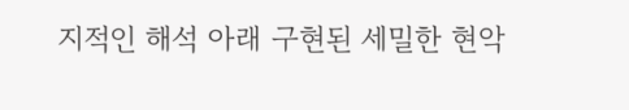지적인 해석 아래 구현된 세밀한 현악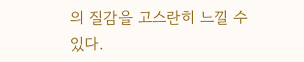의 질감을 고스란히 느낄 수 있다.